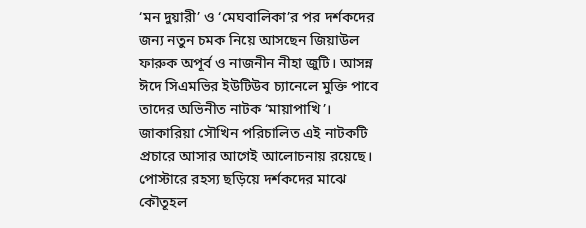‘মন দুয়ারী’ ও ‘মেঘবালিকা’র পর দর্শকদের জন্য নতুন চমক নিয়ে আসছেন জিয়াউল ফারুক অপূর্ব ও নাজনীন নীহা জুটি। আসন্ন ঈদে সিএমভির ইউটিউব চ্যানেলে মুক্তি পাবে তাদের অভিনীত নাটক ‘মায়াপাখি’। জাকারিয়া সৌখিন পরিচালিত এই নাটকটি প্রচারে আসার আগেই আলোচনায় রয়েছে। পোস্টারে রহস্য ছড়িয়ে দর্শকদের মাঝে কৌতূহল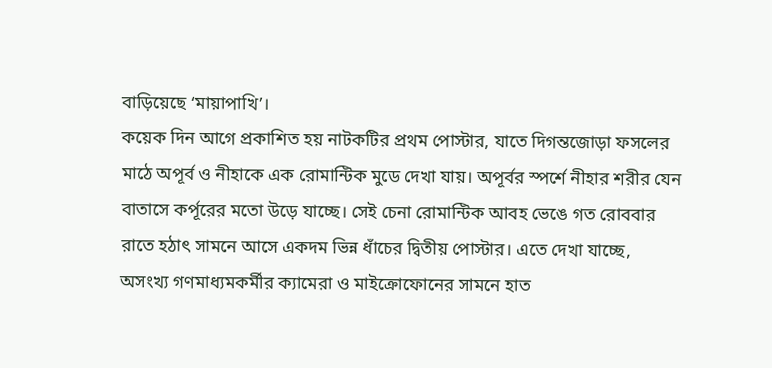বাড়িয়েছে ‘মায়াপাখি’।
কয়েক দিন আগে প্রকাশিত হয় নাটকটির প্রথম পোস্টার, যাতে দিগন্তজোড়া ফসলের মাঠে অপূর্ব ও নীহাকে এক রোমান্টিক মুডে দেখা যায়। অপূর্বর স্পর্শে নীহার শরীর যেন বাতাসে কর্পূরের মতো উড়ে যাচ্ছে। সেই চেনা রোমান্টিক আবহ ভেঙে গত রোববার রাতে হঠাৎ সামনে আসে একদম ভিন্ন ধাঁচের দ্বিতীয় পোস্টার। এতে দেখা যাচ্ছে, অসংখ্য গণমাধ্যমকর্মীর ক্যামেরা ও মাইক্রোফোনের সামনে হাত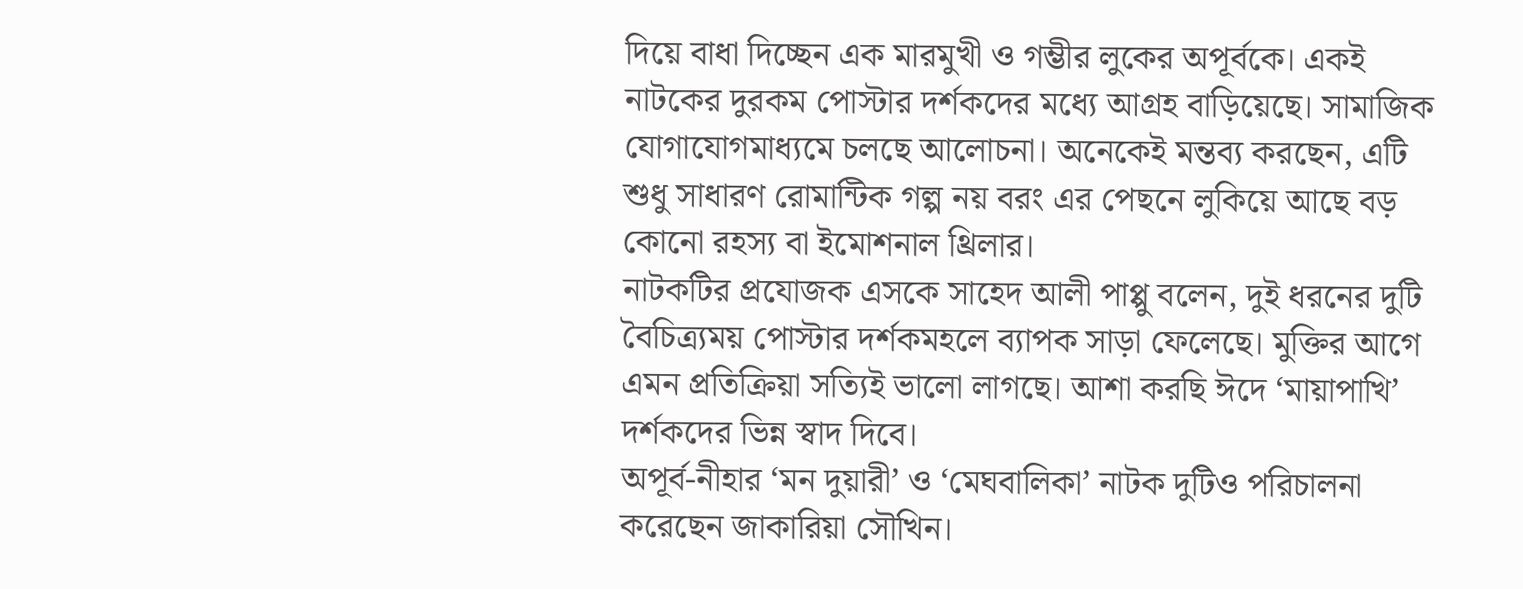দিয়ে বাধা দিচ্ছেন এক মারমুখী ও গম্ভীর লুকের অপূর্বকে। একই নাটকের দুরকম পোস্টার দর্শকদের মধ্যে আগ্রহ বাড়িয়েছে। সামাজিক যোগাযোগমাধ্যমে চলছে আলোচনা। অনেকেই মন্তব্য করছেন, এটি শুধু সাধারণ রোমান্টিক গল্প নয় বরং এর পেছনে লুকিয়ে আছে বড় কোনো রহস্য বা ইমোশনাল থ্রিলার।
নাটকটির প্রযোজক এসকে সাহেদ আলী পাপ্পু বলেন, দুই ধরনের দুটি বৈচিত্র্যময় পোস্টার দর্শকমহলে ব্যাপক সাড়া ফেলেছে। মুক্তির আগে এমন প্রতিক্রিয়া সত্যিই ভালো লাগছে। আশা করছি ঈদে ‘মায়াপাখি’ দর্শকদের ভিন্ন স্বাদ দিবে।
অপূর্ব-নীহার ‘মন দুয়ারী’ ও ‘মেঘবালিকা’ নাটক দুটিও পরিচালনা করেছেন জাকারিয়া সৌখিন।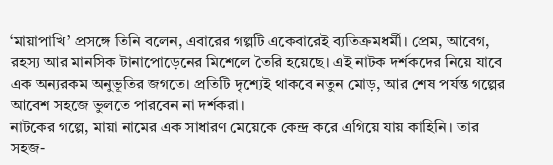‘মায়াপাখি’ প্রসঙ্গে তিনি বলেন, এবারের গল্পটি একেবারেই ব্যতিক্রমধর্মী। প্রেম, আবেগ, রহস্য আর মানসিক টানাপোড়েনের মিশেলে তৈরি হয়েছে। এই নাটক দর্শকদের নিয়ে যাবে এক অন্যরকম অনুভূতির জগতে। প্রতিটি দৃশ্যেই থাকবে নতুন মোড়, আর শেষ পর্যন্ত গল্পের আবেশ সহজে ভুলতে পারবেন না দর্শকরা।
নাটকের গল্পে, মায়া নামের এক সাধারণ মেয়েকে কেন্দ্র করে এগিয়ে যায় কাহিনি। তার সহজ-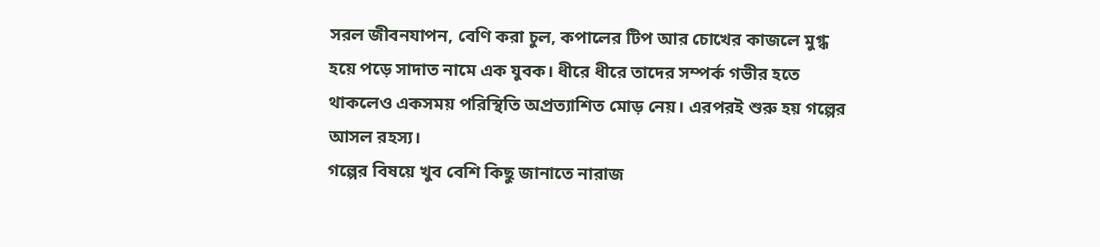সরল জীবনযাপন, বেণি করা চুল, কপালের টিপ আর চোখের কাজলে মুগ্ধ হয়ে পড়ে সাদাত নামে এক যুবক। ধীরে ধীরে তাদের সম্পর্ক গভীর হতে থাকলেও একসময় পরিস্থিতি অপ্রত্যাশিত মোড় নেয়। এরপরই শুরু হয় গল্পের আসল রহস্য।
গল্পের বিষয়ে খুব বেশি কিছু জানাতে নারাজ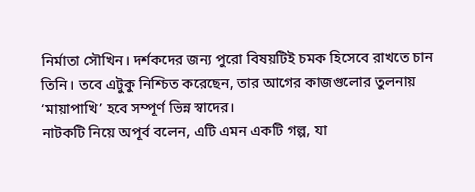নির্মাতা সৌখিন। দর্শকদের জন্য পুরো বিষয়টিই চমক হিসেবে রাখতে চান তিনি। তবে এটুকু নিশ্চিত করেছেন, তার আগের কাজগুলোর তুলনায় ‘মায়াপাখি’ হবে সম্পূর্ণ ভিন্ন স্বাদের।
নাটকটি নিয়ে অপূর্ব বলেন, এটি এমন একটি গল্প, যা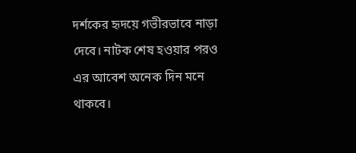দর্শকের হৃদয়ে গভীরভাবে নাড়া দেবে। নাটক শেষ হওয়ার পরও এর আবেশ অনেক দিন মনে থাকবে।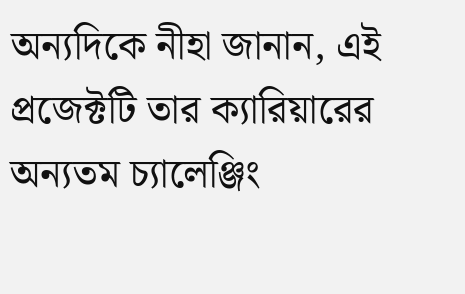অন্যদিকে নীহা জানান, এই প্রজেক্টটি তার ক্যারিয়ারের অন্যতম চ্যালেঞ্জিং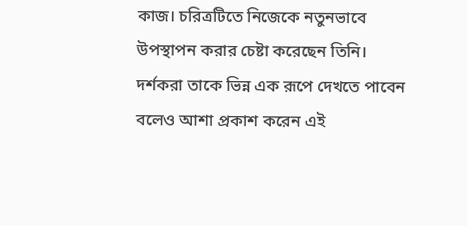কাজ। চরিত্রটিতে নিজেকে নতুনভাবে উপস্থাপন করার চেষ্টা করেছেন তিনি। দর্শকরা তাকে ভিন্ন এক রূপে দেখতে পাবেন বলেও আশা প্রকাশ করেন এই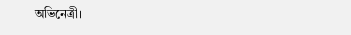অভিনেত্রী।